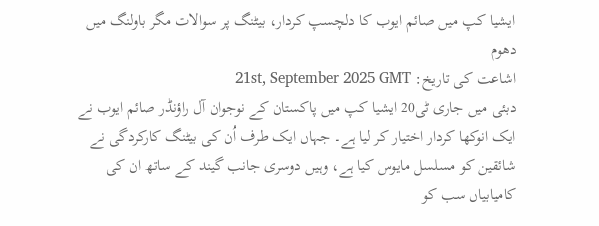ایشیا کپ میں صائم ایوب کا دلچسپ کردار، بیٹنگ پر سوالات مگر باولنگ میں دھوم
اشاعت کی تاریخ: 21st, September 2025 GMT
دبئی میں جاری ٹی20 ایشیا کپ میں پاکستان کے نوجوان آل راؤنڈر صائم ایوب نے ایک انوکھا کردار اختیار کر لیا ہے۔ جہاں ایک طرف اُن کی بیٹنگ کارکردگی نے شائقین کو مسلسل مایوس کیا ہے، وہیں دوسری جانب گیند کے ساتھ ان کی کامیابیاں سب کو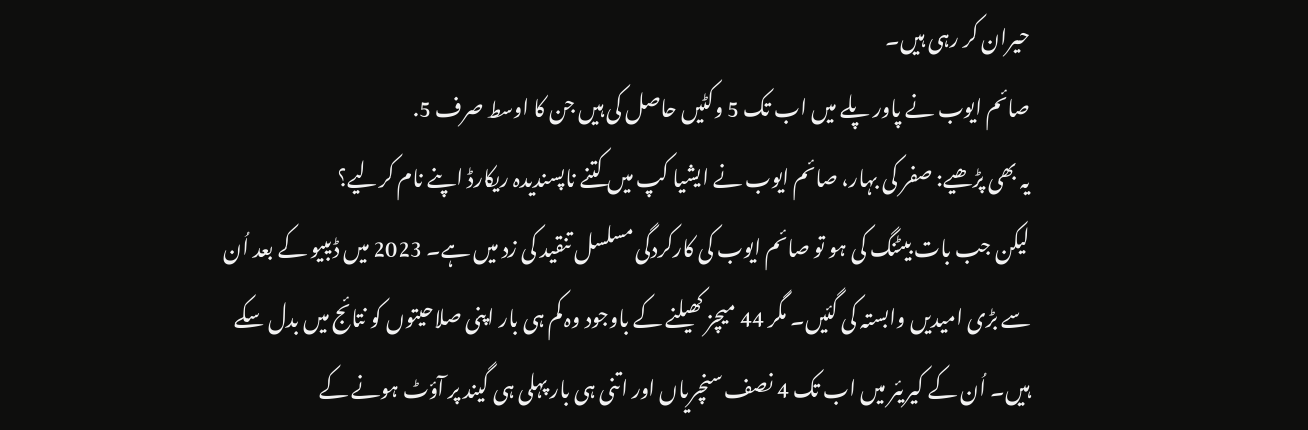حیران کر رہی ہیں۔
صائم ایوب نے پاور پلے میں اب تک 5 وکٹیں حاصل کی ہیں جن کا اوسط صرف 5.
یہ بھی پڑھیے: صفر کی بہار، صائم ایوب نے ایشیا کپ میں کتنے ناپسندیدہ ریکارڈ اپنے نام کرلیے؟
لیکن جب بات بیٹنگ کی ہو تو صائم ایوب کی کارکردگی مسلسل تنقید کی زد میں ہے۔ 2023 میں ڈیبیو کے بعد اُن سے بڑی امیدیں وابستہ کی گئیں۔ مگر 44 میچز کھیلنے کے باوجود وہ کم ہی بار اپنی صلاحیتوں کو نتائج میں بدل سکے ہیں۔ اُن کے کیریئر میں اب تک 4 نصف سنچریاں اور اتنی ہی بار پہلی ہی گیند پر آؤٹ ہونے کے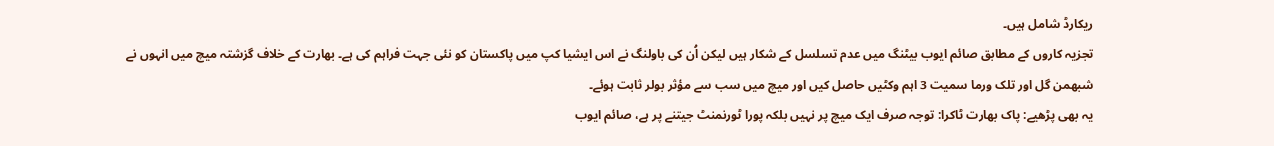ریکارڈ شامل ہیں۔
تجزیہ کاروں کے مطابق صائم ایوب بیٹنگ میں عدم تسلسل کے شکار ہیں لیکن اُن کی باولنگ نے اس ایشیا کپ میں پاکستان کو نئی جہت فراہم کی ہے۔ بھارت کے خلاف گزشتہ میچ میں انہوں نے شبھمن گل اور تلک ورما سمیت 3 اہم وکٹیں حاصل کیں اور میچ میں سب سے مؤثر بولر ثابت ہوئے۔
یہ بھی پڑھیے: پاک بھارت ٹاکرا: توجہ صرف ایک میچ پر نہیں بلکہ پورا ٹورنمنٹ جیتنے پر ہے، صائم ایوب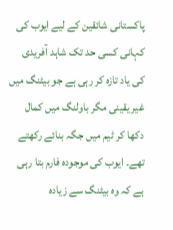پاکستانی شائقین کے لیے ایوب کی کہانی کسی حد تک شاہد آفریدی کی یاد تازہ کر رہی ہے جو بیٹنگ میں غیر یقینی مگر باولنگ میں کمال دکھا کر ٹیم میں جگہ بنائے رکھتے تھے۔ ایوب کی موجودہ فارم بتا رہی ہے کہ وہ بیٹنگ سے زیادہ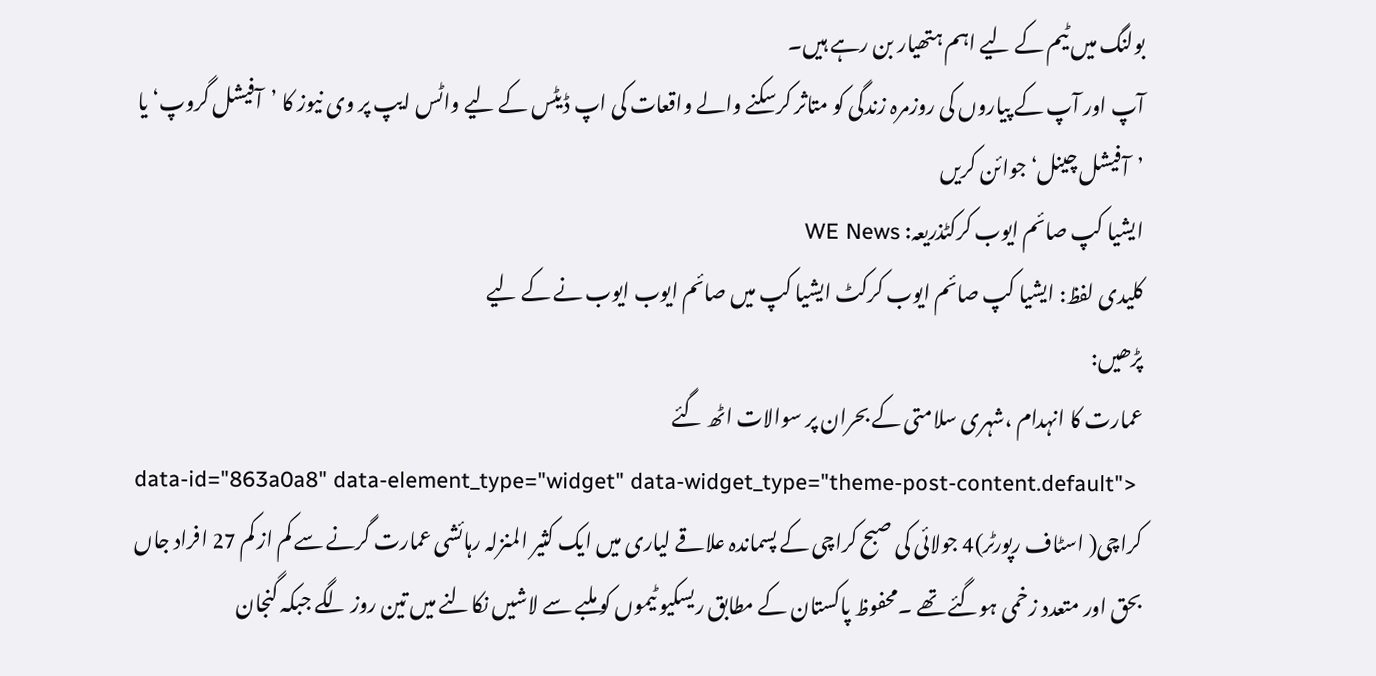بولنگ میں ٹیم کے لیے اہم ہتھیار بن رہے ہیں۔
آپ اور آپ کے پیاروں کی روزمرہ زندگی کو متاثر کرسکنے والے واقعات کی اپ ڈیٹس کے لیے واٹس ایپ پر وی نیوز کا ’آفیشل گروپ‘ یا ’آفیشل چینل‘ جوائن کریں
ایشیا کپ صائم ایوب کرکٹذریعہ: WE News
کلیدی لفظ: ایشیا کپ صائم ایوب کرکٹ ایشیا کپ میں صائم ایوب ایوب نے کے لیے
پڑھیں:
عمارت کا انہدام ،شہری سلامتی کے بحران پر سوالات اٹھ گئے
data-id="863a0a8" data-element_type="widget" data-widget_type="theme-post-content.default">
کراچی( اسٹاف رپورٹر)4 جولائی کی صبح کراچی کے پسماندہ علاقے لیاری میں ایک کثیر المنزلہ رہائشی عمارت گرنے سے کم از کم 27 افراد جاں بحق اور متعدد زخمی ہوگئے تھے ۔محفوظ پاکستان کے مطابق ریسکیو ٹیموں کو ملبے سے لاشیں نکالنے میں تین روز لگے جبکہ گنجان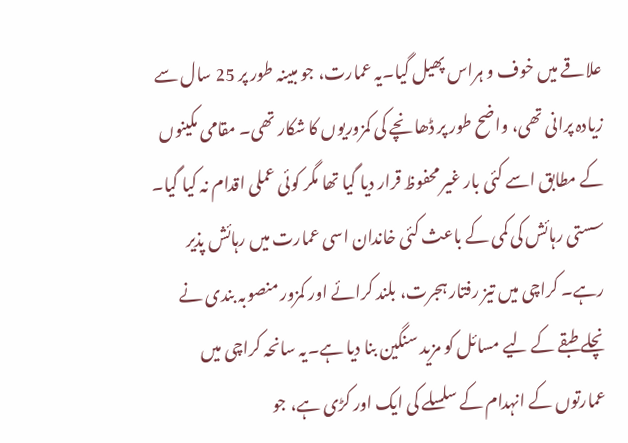علاقے میں خوف و ہراس پھیل گیا۔یہ عمارت، جو مبینہ طور پر 25 سال سے زیادہ پرانی تھی، واضح طور پر ڈھانچے کی کمزوریوں کا شکار تھی۔ مقامی مکینوں کے مطابق اسے کئی بار غیر محفوظ قرار دیا گیا تھا مگر کوئی عملی اقدام نہ کیا گیا۔ سستی رہائش کی کمی کے باعث کئی خاندان اسی عمارت میں رہائش پذیر رہے۔ کراچی میں تیز رفتار ہجرت، بلند کرائے اور کمزور منصوبہ بندی نے نچلے طبقے کے لیے مسائل کو مزید سنگین بنا دیا ہے۔یہ سانحہ کراچی میں عمارتوں کے انہدام کے سلسلے کی ایک اور کڑی ہے، جو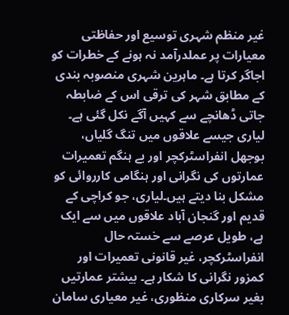غیر منظم شہری توسیع اور حفاظتی معیارات پر عملدرآمد نہ ہونے کے خطرات کو اجاگر کرتا ہے۔ ماہرین شہری منصوبہ بندی کے مطابق شہر کی ترقی اس کے ضابطہ جاتی ڈھانچے سے کہیں آگے نکل گئی ہے۔ لیاری جیسے علاقوں میں تنگ گلیاں، بوجھل انفراسٹرکچر اور بے ہنگم تعمیرات عمارتوں کی نگرانی اور ہنگامی کارروائی کو مشکل بنا دیتے ہیں۔لیاری، جو کراچی کے قدیم اور گنجان آباد علاقوں میں سے ایک ہے، طویل عرصے سے خستہ حال انفراسٹرکچر، غیر قانونی تعمیرات اور کمزور نگرانی کا شکار ہے۔ بیشتر عمارتیں بغیر سرکاری منظوری، غیر معیاری سامان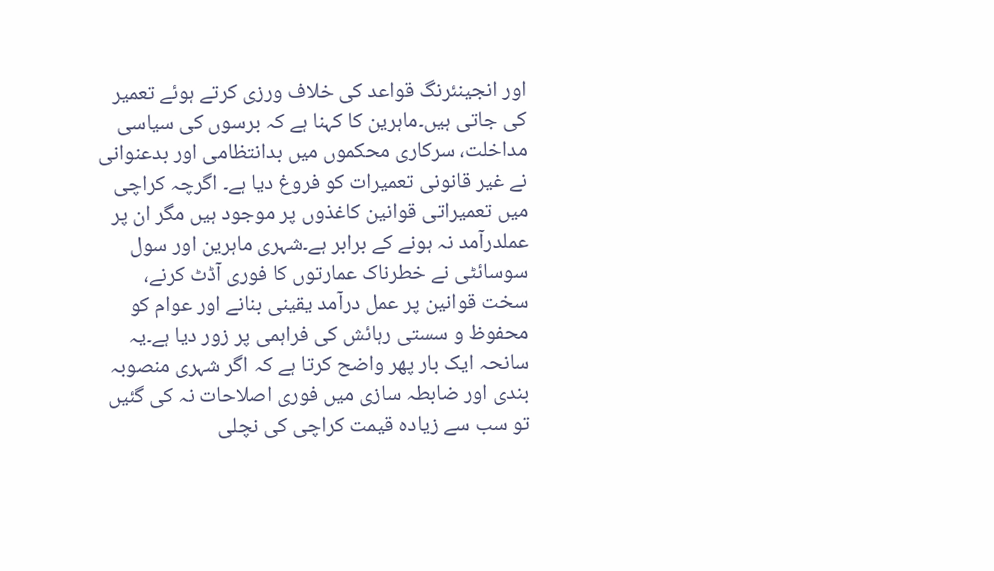اور انجینئرنگ قواعد کی خلاف ورزی کرتے ہوئے تعمیر کی جاتی ہیں۔ماہرین کا کہنا ہے کہ برسوں کی سیاسی مداخلت، سرکاری محکموں میں بدانتظامی اور بدعنوانی نے غیر قانونی تعمیرات کو فروغ دیا ہے۔ اگرچہ کراچی میں تعمیراتی قوانین کاغذوں پر موجود ہیں مگر ان پر عملدرآمد نہ ہونے کے برابر ہے۔شہری ماہرین اور سول سوسائٹی نے خطرناک عمارتوں کا فوری آڈٹ کرنے، سخت قوانین پر عمل درآمد یقینی بنانے اور عوام کو محفوظ و سستی رہائش کی فراہمی پر زور دیا ہے۔یہ سانحہ ایک بار پھر واضح کرتا ہے کہ اگر شہری منصوبہ بندی اور ضابطہ سازی میں فوری اصلاحات نہ کی گئیں تو سب سے زیادہ قیمت کراچی کی نچلی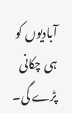آبادیوں کو ہی چکانی پڑے گی۔